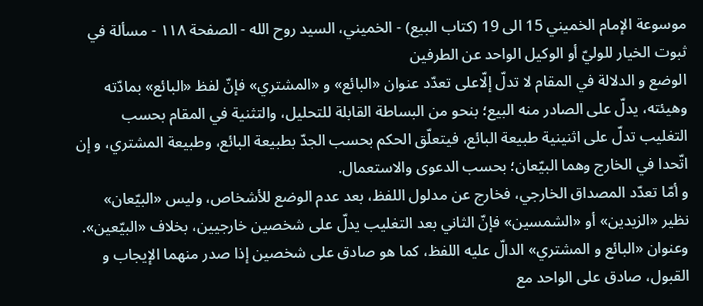موسوعة الإمام الخميني 15 الى 19 (كتاب البيع) - الخميني، السيد روح الله - الصفحة ١١٨ - مسألة في ثبوت الخيار للوليّ أو الوكيل الواحد عن الطرفين
الوضع و الدلالة في المقام لا تدلّ إلّاعلى تعدّد عنوان «البائع» و «المشتري» فإنّ لفظ «البائع» بمادّته وهيئته، يدلّ على الصادر منه البيع؛ بنحو من البساطة القابلة للتحليل، والتثنية في المقام بحسب التغليب تدلّ على اثنينية طبيعة البائع، فيتعلّق الحكم بحسب الجدّ بطبيعة البائع، وطبيعة المشتري، و إن اتّحدا في الخارج وهما البيّعان؛ بحسب الدعوى والاستعمال.
و أمّا تعدّد المصداق الخارجي، فخارج عن مدلول اللفظ، بعد عدم الوضع للأشخاص، وليس «البيّعان» نظير «الزيدين» أو «الشمسين» فإنّ الثاني بعد التغليب يدلّ على شخصين خارجيين، بخلاف «البيّعين».
وعنوان «البائع و المشتري» الدالّ عليه اللفظ، كما هو صادق على شخصين إذا صدر منهما الإيجاب و القبول، صادق على الواحد مع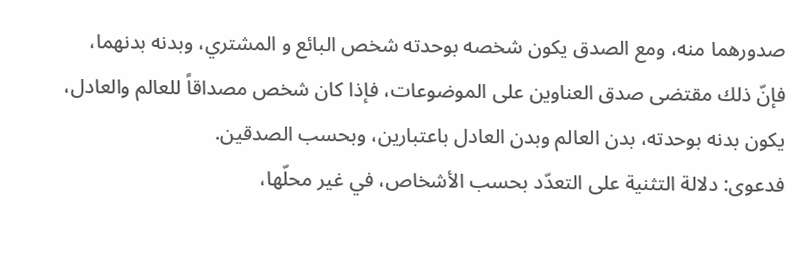صدورهما منه، ومع الصدق يكون شخصه بوحدته شخص البائع و المشتري، وبدنه بدنهما، فإنّ ذلك مقتضى صدق العناوين على الموضوعات، فإذا كان شخص مصداقاً للعالم والعادل، يكون بدنه بوحدته، بدن العالم وبدن العادل باعتبارين، وبحسب الصدقين.
فدعوى: دلالة التثنية على التعدّد بحسب الأشخاص، في غير محلّها،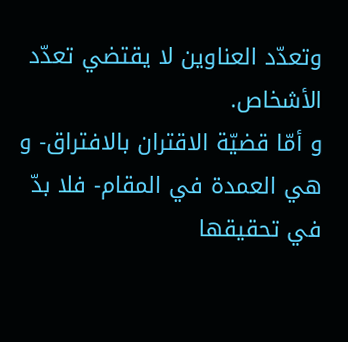وتعدّد العناوين لا يقتضي تعدّد الأشخاص.
و أمّا قضيّة الاقتران بالافتراق- و هي العمدة في المقام- فلا بدّ في تحقيقها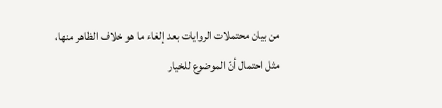من بيان محتملات الروايات بعد إلغاء ما هو خلاف الظاهر منها، مثل احتمال أنّ الموضوع للخيار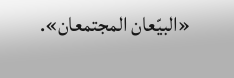«البيّعان المجتمعان».